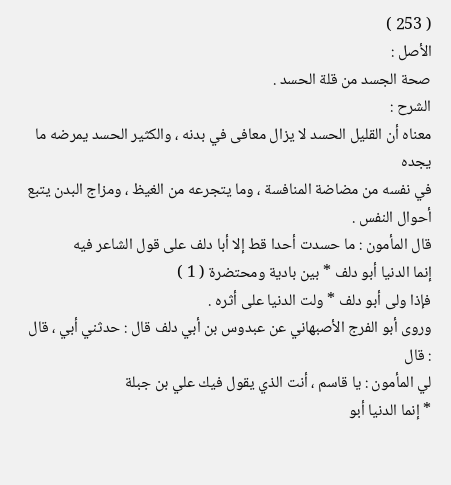( 253 )
الأصل :
صحة الجسد من قلة الحسد .
الشرح :
معناه أن القليل الحسد لا يزال معافى في بدنه ، والكثير الحسد يمرضه ما يجده
في نفسه من مضاضة المنافسة ، وما يتجرعه من الغيظ ، ومزاج البدن يتبع
أحوال النفس .
قال المأمون : ما حسدت أحدا قط إلا أبا دلف على قول الشاعر فيه
إنما الدنيا أبو دلف * بين بادية ومحتضرة ( 1 )
فإذا ولى أبو دلف * ولت الدنيا على أثره .
وروى أبو الفرج الأصبهاني عن عبدوس بن أبي دلف قال : حدثني أبي ، قال : قال
لي المأمون : يا قاسم ، أنت الذي يقول فيك علي بن جبلة
* إنما الدنيا أبو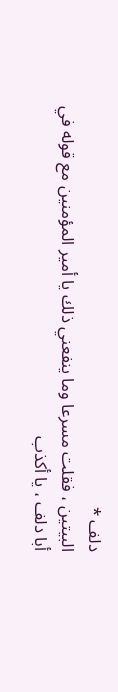دلف *
البيتين ، فقلت مسرعا وما ينفعني ذلك يا أمير المؤمنين مع قوله في
أبا دلف ، يا أكذب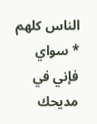الناس كلهم * سواي فإني في مديحك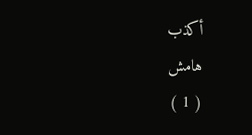أكذب
هامش
( 1 )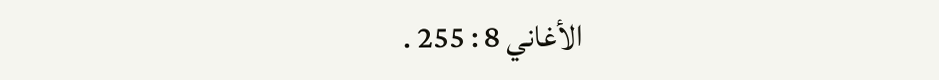الأغاني 8 : 255 .